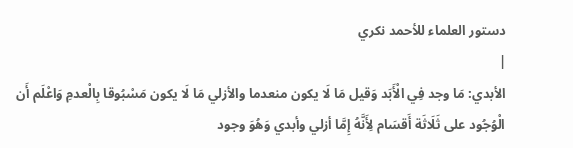دستور العلماء للأحمد نكري
|
الأبدي: مَا وجد فِي الْأَبَد وَقيل مَا لَا يكون منعدما والأزلي مَا لَا يكون مَسْبُوقا بِالْعدمِ وَاعْلَم أَن الْوُجُود على ثَلَاثَة أَقسَام لِأَنَّهُ إِمَّا أزلي وأبدي وَهُوَ وجود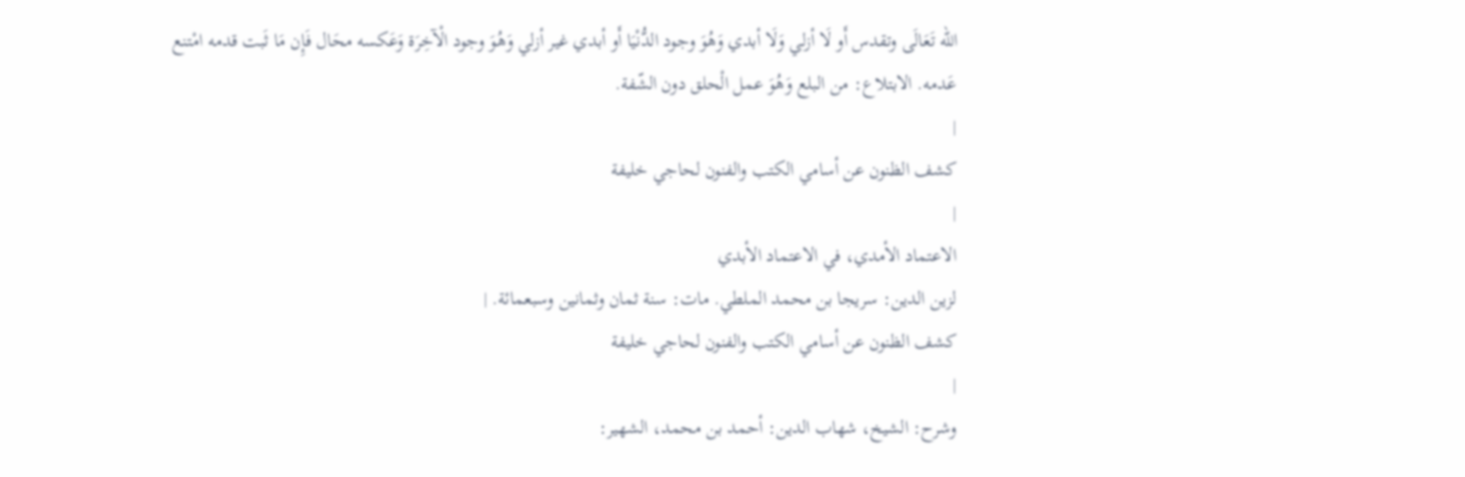الله تَعَالَى وتقدس أَو لَا أزلي وَلَا أبدي وَهُوَ وجود الدُّنْيَا أَو أبدي غير أزلي وَهُوَ وجود الْآخِرَة وَعَكسه محَال فَإِن مَا ثَبت قدمه امْتنع عَدمه. الابتلاع: من البلع وَهُوَ عمل الْحلق دون الشّفة.
|
كشف الظنون عن أسامي الكتب والفنون لحاجي خليفة
|
الاعتماد الأمدي، في الاعتماد الأبدي
لزين الدين: سريجا بن محمد الملطي. مات: سنة ثمان وثمانين وسبعمائة. |
كشف الظنون عن أسامي الكتب والفنون لحاجي خليفة
|
وشرح: الشيخ، شهاب الدين: أحمد بن محمد، الشهير: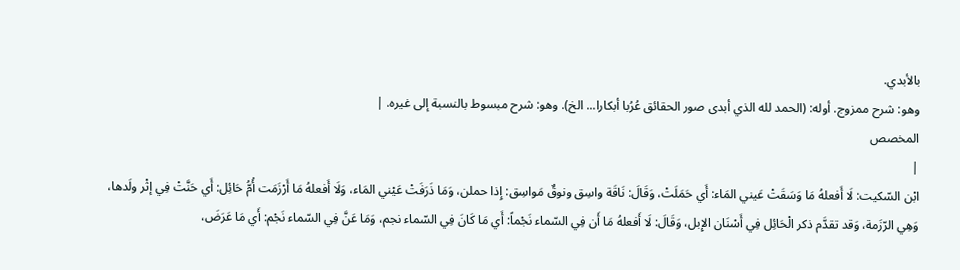بالأبدي.
وهو: شرح ممزوج. أوله: (الحمد لله الذي أبدى صور الحقائق عُرُبا أبكارا... الخ). وهو: شرح مبسوط بالنسبة إلى غيره. |
المخصص
|
ابْن السّكيت: لَا أَفعلهُ مَا وَسَقَتْ عَيني المَاء: أَي حَمَلَتْ، وَقَالَ: نَاقَة واسِق ونوقٌ مَواسِق: إِذا حملن، وَمَا ذَرَفَتْ عَيْني المَاء، وَلَا أَفعلهُ مَا أَرْزَمَت أُمُّ حَائِل: أَي حَنَّتْ فِي إثْر ولَدها، وَهِي الرّزَمة، وَقد تقدَّم ذكر الْحَائِل فِي أَسْنَان الإِبل، وَقَالَ: لَا أَفعلهُ مَا أَن فِي السّماء نَجْماً: أَي مَا كَانَ فِي السّماء نجم، وَمَا عَنَّ فِي السّماء نَجْم: أَي مَا عَرَضَ،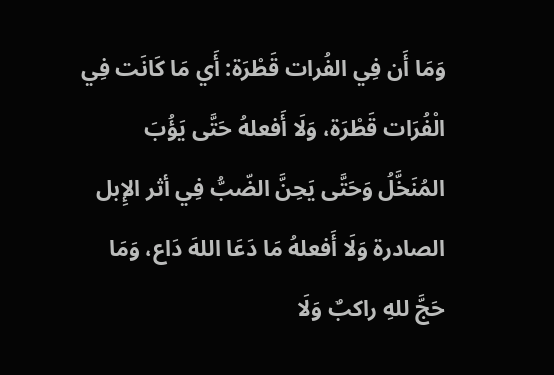وَمَا أَن فِي الفُرات قَطْرَة: أَي مَا كَانَت فِي الْفُرَات قَطْرَة، وَلَا أَفعلهُ حَتَّى يَؤُبَ المُنَخَّلُ وَحَتَّى يَحِنَّ الضّبُّ فِي أثر الإِبل الصادرة وَلَا أَفعلهُ مَا دَعَا اللهَ دَاع، وَمَا حَجَّ للهِ راكبٌ وَلَا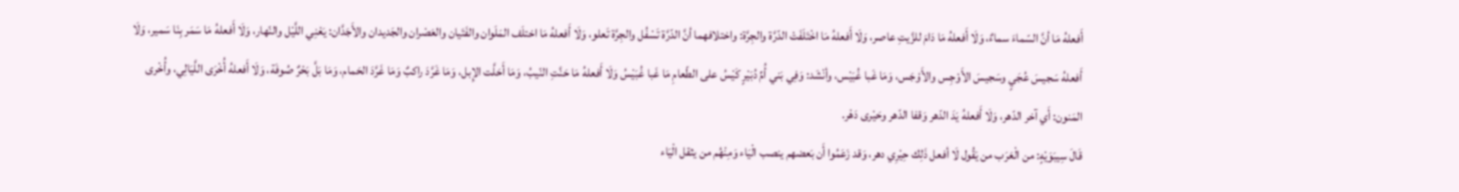أَفعلهُ مَا أنَّ السّماءَ سماءٌ، وَلَا أَفعلهُ مَا دَامَ للزَّيتِ عاصر، وَلَا أَفعلهُ مَا اخْتَلَفَتْ الدّرَّة والجِرَّة: واختلافهما أنَّ الدّرَّة تَسْفُل والجِرَّة تَعلو، وَلَا أَفعلهُ مَا اختلَف المَلَوان والفَتَيان والعَصْران والجَديدان والأَجَدَّان: يَعْنِي اللَّيْل والنّهار، وَلَا أَفعلهُ مَا سَمَر بِنَا سَمير، وَلَا أَفعلهُ سَجيسَ عُجَيٍ وسَجيسَ الأَوْجِس والأَوْجَس، وَمَا غَبا غُبَيْس، وأنْشَد: وَفِي بَني أُمِّ دُبَيْرٍ كَيْسُ على الطّعامِ مَا غَبا غُبَيْسُ وَلَا أَفعلهُ مَا حَنَّتِ النّيبُ، وَمَا أَحَلَّت الإِبل، وَمَا غَرَّدَ راكبٌ وَمَا غَرَّدَ الحَمام، وَمَا بَلَّ بَحْرٌ صُوفَة، وَلَا أَفعلهُ أُخْرَى اللَّيَالِي، وأُخْرى المَنون: أَي آخر الدّهر، وَلَا أَفعلهُ يَدَ الدّهر وَقفا الدّهر وحَيْرى دَهْر.
قَالَ سِيبَوَيْهٍ: من الْعَرَب من يَقُول لَا أفعل ذَلِك حِيْرِي دهر، وَقد زَعَمُوا أَن بَعضهم ينصب الْيَاء وَمِنْهُم من يثقل الْيَاء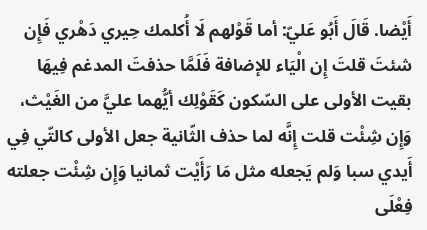أَيْضا. قَالَ أَبُو عَليّ: أما قَوْلهم لَا أُكلمك حِيري دَهْري فَإِن شئتَ قلتَ إِن الْيَاء للإضافة فَلَمَّا حذفتَ المدغم فِيهَا بقيت الأولى على السّكون كَقَوْلِك أيُّهما عليَّ من الغَيْث، وَإِن شِئْت قلت إِنَّه لما حذف الثّانية جعل الأولى كالتّي فِي أَيدي سبا وَلم يَجعله مثل مَا رَأَيْت ثمانيا وَإِن شِئْت جعلته فِعْلَى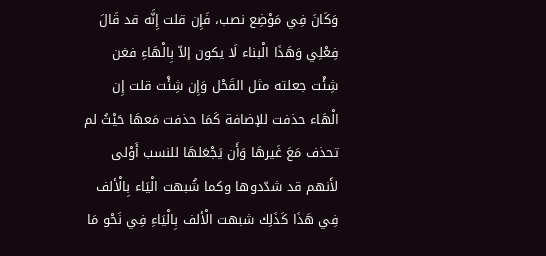وَكَانَ فِي مَوْضِع نصب، فَإِن قلت إِنَّه قد قَالَ فِعْلِي وَهَذَا الْبناء لَا يكون إلاّ بِالْهَاءِ فغن شِئْت جعلته مثل القَحْل وَإِن شِئْت قلت إِن الْهَاء حذفت للإضافة كَمَا حذفت مَعهَا حَيْثُ لم تحذف مَعَ غَيرهَا وَأَن يَجْعَلهَا للنسب أَوْلى لأَنهم قد شدّدوها وكما شُبهت الْيَاء بِالْألف فِي هَذَا كَذَلِك شبهت الْألف بِالْيَاءِ فِي نَحْو مَا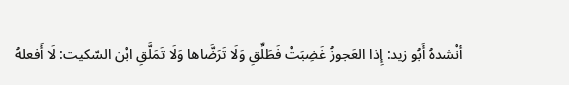أنْشدهُ أَبُو زيد: إِذا العَجوزُ غَضِبَتْ فَطَلِّقِ وَلَا تَرَضَّاها وَلَا تَمَلَّقِ ابْن السّكيت: لَا أَفعلهُ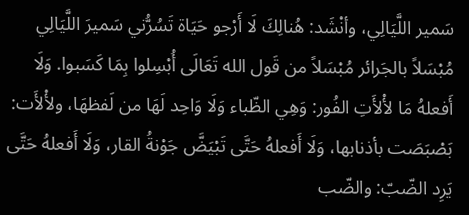سَمير اللَّيَالِي، وأنْشَد: هُنالِكَ لَا أَرْجو حَيَاة تَسُرُّني سَميرَ اللَّيَالِي مُبْسَلاً بالجَرائر مُبْسَلاً من قَول الله تَعَالَى أُبْسِلوا بِمَا كَسَبوا. وَلَا أَفعلهُ مَا لأْلأَتِ الفُور: وَهِي الظّباء وَلَا وَاحِد لَهَا من لَفظهَا، ولأْلأَت: بَصْبَصَت بأذنابها، وَلَا أَفعلهُ حَتَّى تَبْيَضَّ جَوْنةُ القار، وَلَا أَفعلهُ حَتَّى يَرِد الضّبّ: والضّب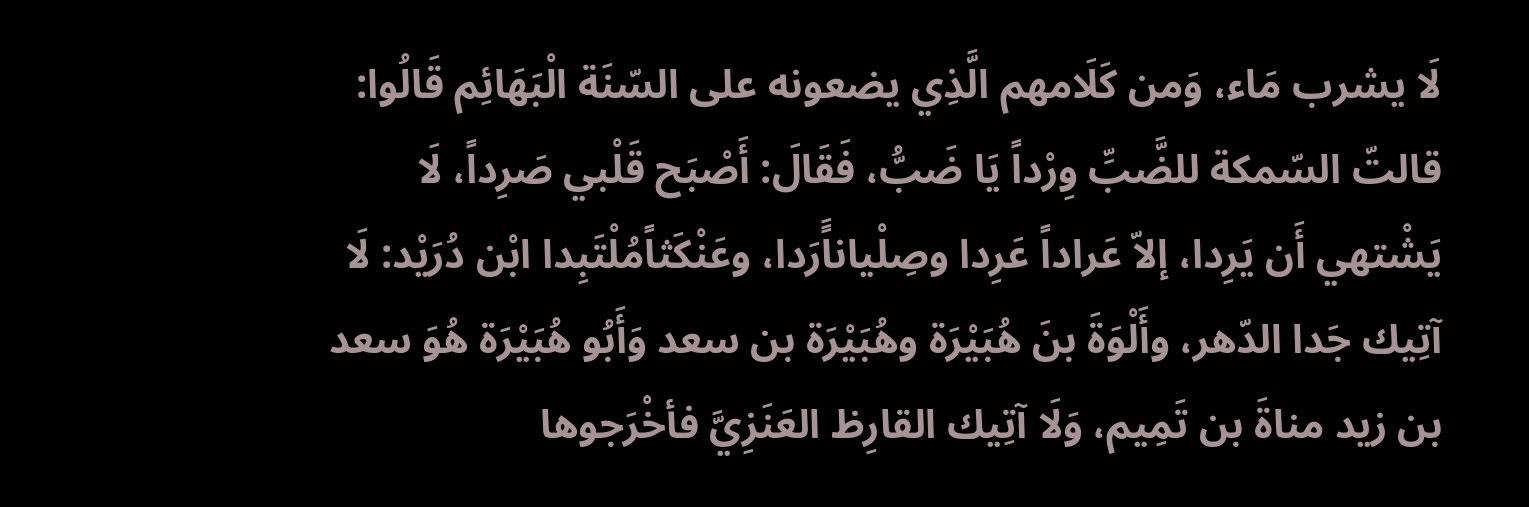لَا يشرب مَاء، وَمن كَلَامهم الَّذِي يضعونه على السّنَة الْبَهَائِم قَالُوا: قالتّ السّمكة للضَّبِّ وِرْداً يَا ضَبُّ، فَقَالَ: أَصْبَح قَلْبي صَرِداً، لَا يَشْتهي أَن يَرِدا، إلاّ عَراداً عَرِدا وصِلْياناًَرَدا، وعَنْكَثاًمُلْتَبِدا ابْن دُرَيْد: لَا آتِيك جَدا الدّهر، وأَلْوَةَ بنَ هُبَيْرَة وهُبَيْرَة بن سعد وَأَبُو هُبَيْرَة هُوَ سعد بن زيد مناةَ بن تَمِيم، وَلَا آتِيك القارِظ العَنَزِيَّ فأخْرَجوها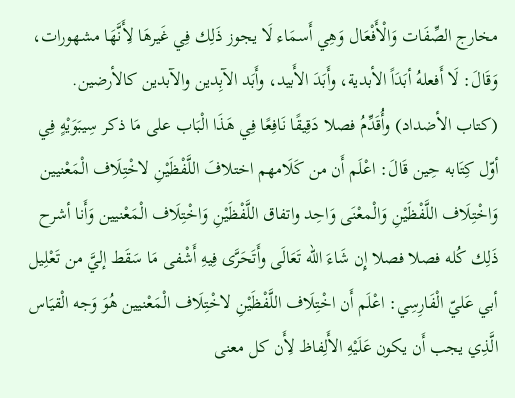مخارج الصِّفَات وَالْأَفْعَال وَهِي أَسمَاء لَا يجوز ذَلِك فِي غَيرهَا لِأَنَّهَا مشهورات، وَقَالَ: لَا أَفعلهُ أبَدَاً الأبدية، وأَبَدَ الأَبيد، وأَبَد الآبِدين والآبدين كالأرضين. (كتاب الأضداد) وأُقَدِّمُ فصلا دَقِيقًا نَافِعًا فِي هَذَا الْبَاب على مَا ذكر سِيبَوَيْهٍ فِي أوّل كِتَابه حِين قَالَ: اعْلَم أَن من كَلَامهم اختلافَ اللَّفْظَيْنِ لاخْتِلَاف الْمَعْنيين وَاخْتِلَاف اللَّفْظَيْنِ وَالْمعْنَى وَاحِد واتفاق اللَّفْظَيْنِ وَاخْتِلَاف الْمَعْنيين وَأَنا أشرح ذَلِك كُله فصلا فصلا إِن شَاءَ الله تَعَالَى وأَتَحَرَّى فِيهِ أَشْفى مَا سَقَط إليَّ من تَعْلِيل أبي عَليّ الْفَارِسِي: اعْلَم أَن اخْتِلَاف اللَّفْظَيْنِ لاخْتِلَاف الْمَعْنيين هُوَ وَجه الْقيَاس الَّذِي يجب أَن يكون عَلَيْهِ الأَلِفاظ لِأَن كل معنى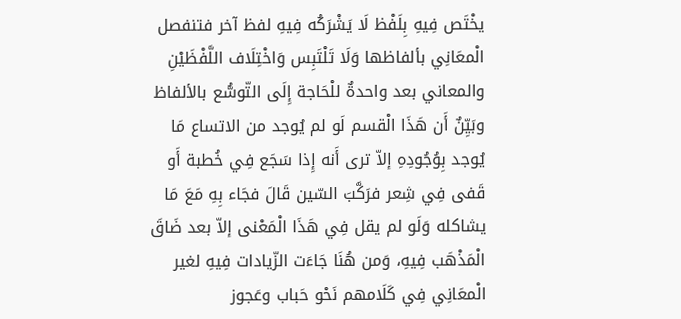يخْتَص فِيهِ بِلَفْظ لَا يَشْرَكُه فِيهِ لفظ آخر فتنفصل الْمعَانِي بألفاظها وَلَا تَلْتَبِس وَاخْتِلَاف اللَّفْظَيْنِ والمعاني بعد واحدةٌ للْحَاجة إِلَى التّوسُّع بالألفاظ وبَيِّنٌ أَن هَذَا الْقسم لَو لم يُوجد من الاتساع مَا يُوجد بِوُجُودِهِ إلاّ ترى أَنه إِذا سَجَع فِي خُطبة أَو قَفى فِي شِعر فرَكَّبَ السّين قَالَ فجَاء بِهِ مَعَ مَا يشاكله وَلَو لم يقل فِي هَذَا الْمَعْنى إلاّ بعد ضَاقَ الْمَذْهَب فِيهِ، وَمن هُنَا جَاءَت الزّيادات فِيهِ لغير الْمعَانِي فِي كَلَامهم نَحْو حَباب وعَجوز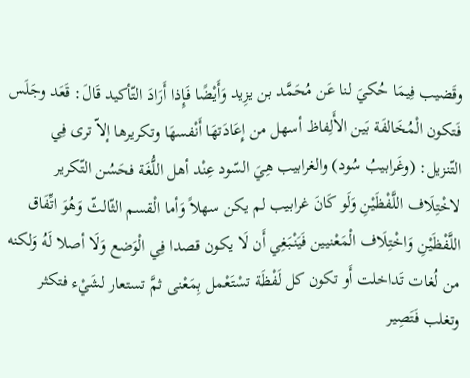وقَضيب فِيمَا حُكيَ لنا عَن مُحَمَّد بن يزِيد وَأَيْضًا فَإِذا أَرَادَ التّأكيد قَالَ: قَعَد وجَلَس فَتكون الْمُخَالفَة بَين الأَلِفاظ أسهل من إِعَادَتهَا أَنْفسهَا وتكريرها إلاّ ترى فِي التّنزيل: (وغَرابيبُ سُود) والغرابيب هِيَ السّود عِنْد أهل اللُّغَة فحَسُن التّكرير لاخْتِلَاف اللَّفْظَيْنِ وَلَو كَانَ غرابيب لم يكن سهلاً وَأما الْقسم الثّالثّ وَهُوَ اتِّفَاق اللَّفْظَيْنِ وَاخْتِلَاف الْمَعْنيين فَيَنْبَغِي أَن لَا يكون قصدا فِي الْوَضع وَلَا أصلا لَهُ وَلكنه من لُغات تَداخلت أَو تكون كل لَفْظَة تسْتَعْمل بِمَعْنى ثمَّ تستعار لشَيْء فتكثر وتغلب فَتَصِير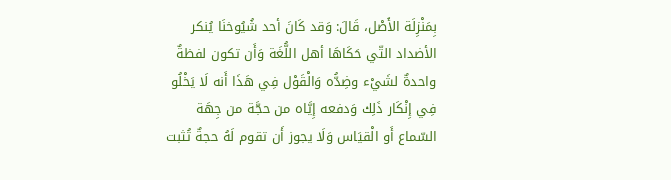بِمَنْزِلَة الأَصْل، قَالَ: وَقد كَانَ أحد شُيُوخنَا يُنكر الأضداد التّي حَكَاهَا أهل اللُّغَة وَأَن تكون لفظةٌ واحدةٌ لشَيْء وضِدُّه وَالْقَوْل فِي هَذَا أَنه لَا يَخْلُو فِي إِنْكَار ذَلِك وَدفعه إِيَّاه من حجَّة من جِهَة السّماع أَو الْقيَاس وَلَا يجوز أَن تقوم لَهُ حجةٌ تُثبت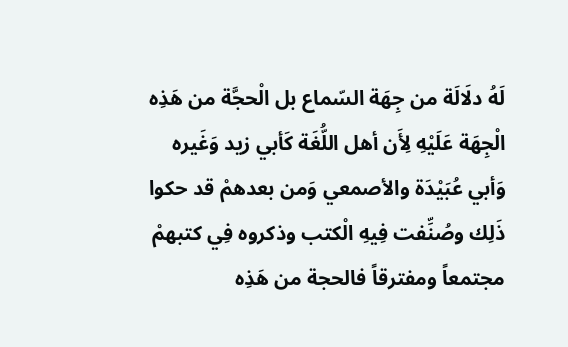لَهُ دلَالَة من جِهَة السّماع بل الْحجَّة من هَذِه الْجِهَة عَلَيْهِ لِأَن أهل اللُّغَة كَأبي زيد وَغَيره وَأبي عُبَيْدَة والأصمعي وَمن بعدهمْ قد حكوا ذَلِك وصُنِّفت فِيهِ الْكتب وذكروه فِي كتبهمْ مجتمعاً ومفترقاً فالحجة من هَذِه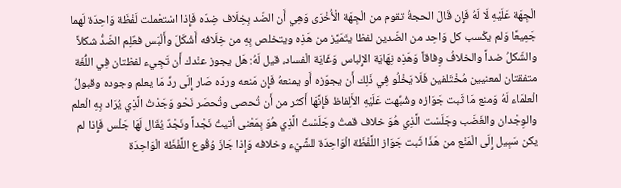الْجِهَة عَلَيْهِ لَا لَهُ فَإِن قَالَ الحجةُ تقوم من الْجِهَة الْأُخْرَى وَهِي أَن الضّد بِخِلَاف ضِدّه فَإِذا اسْتعْملت لَفْظَة وَاحِدَة لَهما جَمِيعًا وَلم يكْسب كل وَاحِد من الضّدين لفظا يتَمَيَّز من هَذِه ويتخلص بِهِ من خِلَافه أَشْكَلَ وأَلْبَس فعٌلِم الضّدُّ شكلاً والشّكلُ ضداً والخلافُ وِفاقاً وَهَذِه نِهَايَة الإِلباس وَغَايَة الْفساد، قيل لَهُ: هَل يجوز عنْدك أَن تَجِيء لفظتان فِي اللُّغَة متفقتان لمعنيين مُخْتَلفين فَلَا يَخْلُو فِي ذَلِك أَن يجوّزه أَو يمنعهُ فَإِن مَنعه وردّه صَار إِلَى ردِّ مَا يعلم وجوده وقبولُ الْعلمَاء لَهُ وَمنع مَا ثَبت جَوَازه وشُبِّهت عَلَيْهِ الأَلِفاظ فَإِنَّهَا أَكثر من أَن تُحصى وتُحصَر نَحْو وَجَدْتُ الَّذِي يُرَاد بِهِ الْعلم والوِجْدان والغَضَب وجَلَسْت الَّذِي هُوَ خلاف قمتُ وجَلَسْتُ الَّذِي هُوَ بِمَعْنى أتيتُ نَجْداً ونَجْدٌ يُقَال لَهَا جَلْس فَإِذا لم يكن سَبِيل إِلَى الْمَنْع من هَذَا ثَبت جَوَاز اللَّفْظَة الْوَاحِدَة للشَّيْء وخلافه وَإِذا جَازَ وُقُوع اللَّفْظَة الْوَاحِدَة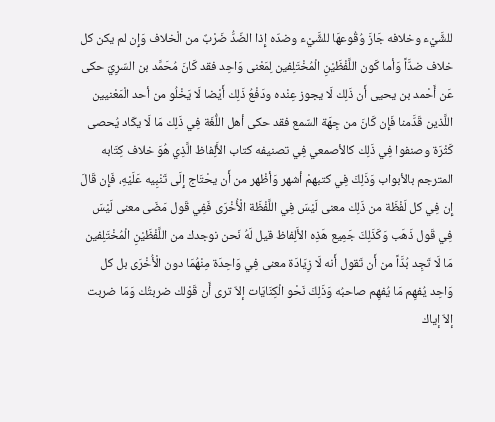للشَّيْء وخلافه جَازَ وُقُوعهَا للشَّيْء وضدّه إِذا الضّدُّ ضَرْبٌ من الْخلاف وَإِن لم يكن كل خلاف ضدَّاً وَأما كَون اللَّفْظَيْنِ الْمُخْتَلِفين لِمَعْنى وَاحِد فقد كَانَ مُحَمَّد بن السّرِيّ حكى عَن أَحْمد بن يحيى أَن ذَلِك لَا يجوز عِنْده ودَفْعُ ذَلِك أَيْضا لَا يَخْلُو من أحد الْمَعْنيين اللَّذين قَدَّمنا فَإِن كَانَ من جِهَة السّمع فقد حكى أهل اللُّغَة فِي ذَلِك مَا لَا يكَاد يُحصى كَثْرَة وصنفوا فِي ذَلِك كالأصمعي فِي تصنيفه كتاب الأَلِفاظ الَّذِي هُوَ خلاف كِتَابه المترجم بالأبواب وَذَلِكَ فِي كتبهمْ أشهر وَأظْهر من أَن يحْتَاج إِلَى تَنْبِيه عَلَيْهِ، فَإِن قَالَ إِن فِي كل لَفْظَة من ذَلِك معنى لَيْسَ فِي اللَّفْظَة الْأُخْرَى فَفِي قَول مَضَى معنى لَيْسَ فِي قَول ذَهَب وَكَذَلِكَ جَمِيع هَذِه الأَلِفاظ قيل لَهُ نَحن نوجدك من اللَّفْظَيْنِ الْمُخْتَلِفين مَا لَا تَجِد بُدَّاً من أَن تَقول أَنه لَا زِيَادَة معنى فِي وَاحِدَة مِنْهُمَا دون الْأُخْرَى بل كل وَاحِد يُفهِم مَا يُفهِم صاحبُه وَذَلِكَ نَحْو الْكِنَايَات إلاّ ترى أَن قَوْلك ضربتُك وَمَا ضربت إلاّ إياك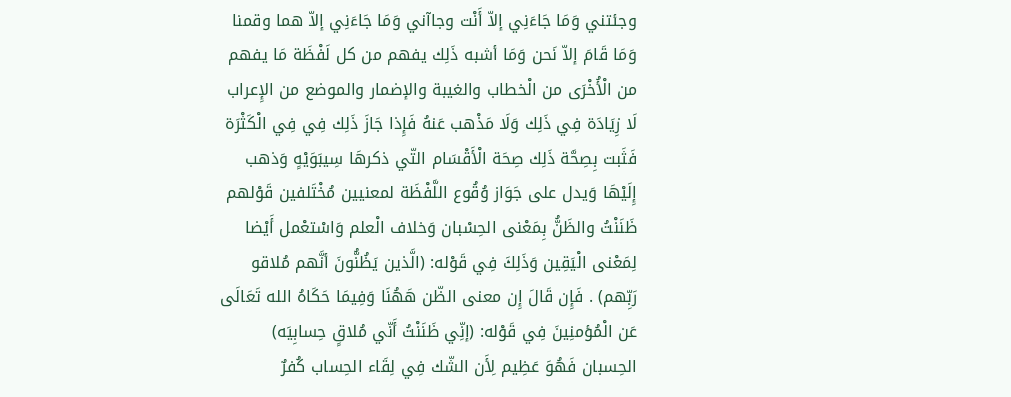وجئتني وَمَا جَاءَنِي إلاّ أَنْت وجاآني وَمَا جَاءَنِي إلاّ هما وقمنا وَمَا قَامَ إلاّ نَحن وَمَا أشبه ذَلِك يفهم من كل لَفْظَة مَا يفهم من الْأُخْرَى من الْخطاب والغيبة والإضمار والموضع من الإِعراب لَا زِيَادَة فِي ذَلِك وَلَا مَذْهب عَنهُ فَإِذا جَازَ ذَلِك فِي فِي الْكَثْرَة فَثَبت بِصِحَّة ذَلِك صِحَة الْأَقْسَام التّي ذكرهَا سِيبَوَيْهٍ وَذهب إِلَيْهَا وَيدل على جَوَاز وُقُوع اللَّفْظَة لمعنيين مُخْتَلفين قَوْلهم ظَنَنْتُ والظَنُّ بِمَعْنى الحِسْبان وَخلاف الْعلم وَاسْتعْمل أَيْضا لِمَعْنى الْيَقِين وَذَلِكَ فِي قَوْله: (الَّذين يَظُنُّونَ أنَّهم مُلاقو رَبِّهم) . فَإِن قَالَ إِن معنى الظّن هَهُنَا وَفِيمَا حَكَاهُ الله تَعَالَى عَن الْمُؤمنِينَ فِي قَوْله: (إنِّي ظَنَنْتُ أَنّي مُلاقٍ حِسابِيَه) الحِسبان فَهُوَ عَظِيم لِأَن الشّك فِي لِقَاء الحِساب كُفرٌ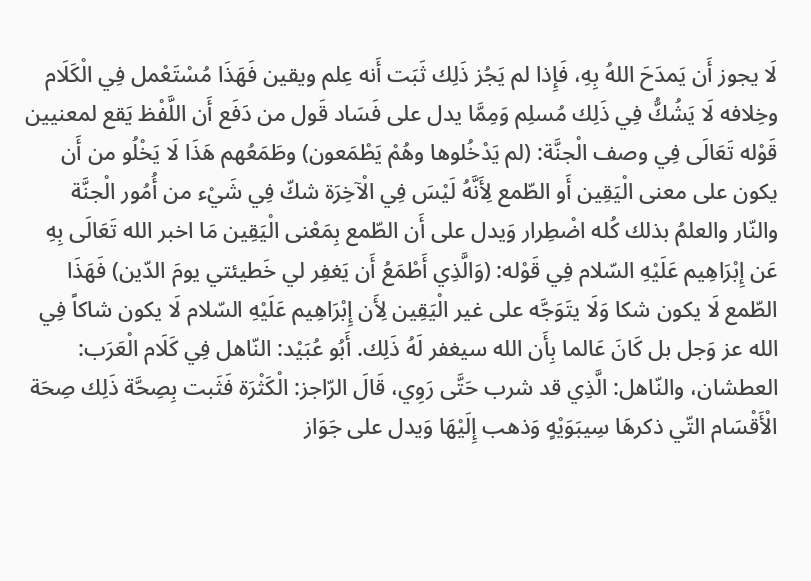لَا يجوز أَن يَمدَحَ اللهُ بِهِ، فَإِذا لم يَجُز ذَلِك ثَبَت أَنه عِلم ويقين فَهَذَا مُسْتَعْمل فِي الْكَلَام وخِلافه لَا يَشُكُّ فِي ذَلِك مُسلِم وَمِمَّا يدل على فَسَاد قَول من دَفَع أَن اللَّفْظ يَقع لمعنيين قَوْله تَعَالَى فِي وصف الْجنَّة: (لم يَدْخُلوها وهُمْ يَطْمَعون) وطَمَعُهم هَذَا لَا يَخْلُو من أَن يكون على معنى الْيَقِين أَو الطّمع لِأَنَّهُ لَيْسَ فِي الْآخِرَة شكّ فِي شَيْء من أُمُور الْجنَّة والنّار والعلمُ بذلك كُله اضْطِرار وَيدل على أَن الطّمع بِمَعْنى الْيَقِين مَا اخبر الله تَعَالَى بِهِ عَن إِبْرَاهِيم عَلَيْهِ السّلام فِي قَوْله: (وَالَّذِي أَطْمَعُ أَن يَغفِر لي خَطيئتي يومَ الدّين) فَهَذَا الطّمع لَا يكون شكا وَلَا يتَوَجَّه على غير الْيَقِين لِأَن إِبْرَاهِيم عَلَيْهِ السّلام لَا يكون شاكاً فِي الله عز وَجل بل كَانَ عَالما بِأَن الله سيغفر لَهُ ذَلِك. أَبُو عُبَيْد: النّاهل فِي كَلَام الْعَرَب: العطشان، والنّاهل: الَّذِي قد شرب حَتَّى رَوِي، قَالَ الرّاجز: الْكَثْرَة فَثَبت بِصِحَّة ذَلِك صِحَة الْأَقْسَام التّي ذكرهَا سِيبَوَيْهٍ وَذهب إِلَيْهَا وَيدل على جَوَاز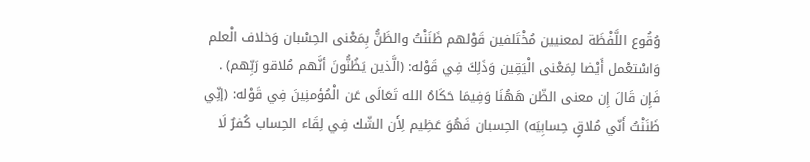وُقُوع اللَّفْظَة لمعنيين مُخْتَلفين قَوْلهم ظَنَنْتُ والظَنُّ بِمَعْنى الحِسْبان وَخلاف الْعلم وَاسْتعْمل أَيْضا لِمَعْنى الْيَقِين وَذَلِكَ فِي قَوْله: (الَّذين يَظُنُّونَ أنَّهم مُلاقو رَبِّهم) . فَإِن قَالَ إِن معنى الظّن هَهُنَا وَفِيمَا حَكَاهُ الله تَعَالَى عَن الْمُؤمنِينَ فِي قَوْله: (إنِّي ظَنَنْتُ أَنّي مُلاقٍ حِسابِيَه) الحِسبان فَهُوَ عَظِيم لِأَن الشّك فِي لِقَاء الحِساب كُفرٌ لَا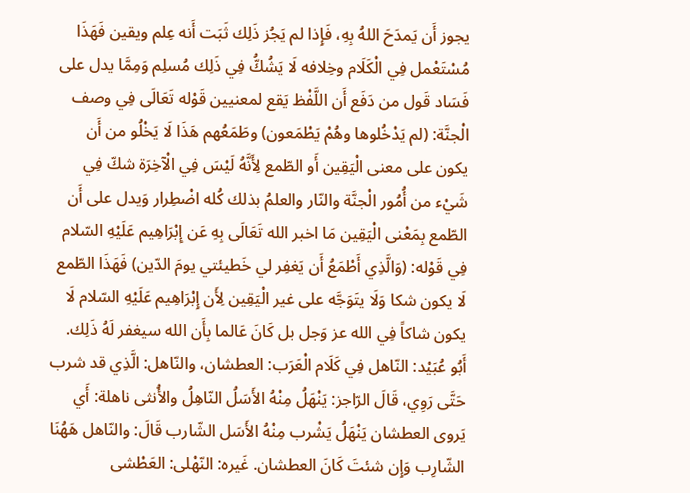يجوز أَن يَمدَحَ اللهُ بِهِ، فَإِذا لم يَجُز ذَلِك ثَبَت أَنه عِلم ويقين فَهَذَا مُسْتَعْمل فِي الْكَلَام وخِلافه لَا يَشُكُّ فِي ذَلِك مُسلِم وَمِمَّا يدل على فَسَاد قَول من دَفَع أَن اللَّفْظ يَقع لمعنيين قَوْله تَعَالَى فِي وصف الْجنَّة: (لم يَدْخُلوها وهُمْ يَطْمَعون) وطَمَعُهم هَذَا لَا يَخْلُو من أَن يكون على معنى الْيَقِين أَو الطّمع لِأَنَّهُ لَيْسَ فِي الْآخِرَة شكّ فِي شَيْء من أُمُور الْجنَّة والنّار والعلمُ بذلك كُله اضْطِرار وَيدل على أَن الطّمع بِمَعْنى الْيَقِين مَا اخبر الله تَعَالَى بِهِ عَن إِبْرَاهِيم عَلَيْهِ السّلام فِي قَوْله: (وَالَّذِي أَطْمَعُ أَن يَغفِر لي خَطيئتي يومَ الدّين) فَهَذَا الطّمع لَا يكون شكا وَلَا يتَوَجَّه على غير الْيَقِين لِأَن إِبْرَاهِيم عَلَيْهِ السّلام لَا يكون شاكاً فِي الله عز وَجل بل كَانَ عَالما بِأَن الله سيغفر لَهُ ذَلِك. أَبُو عُبَيْد: النّاهل فِي كَلَام الْعَرَب: العطشان، والنّاهل: الَّذِي قد شرب حَتَّى رَوِي، قَالَ الرّاجز: يَنْهَلُ مِنْهُ الأَسَلُ النّاهِلُ والأُنثى ناهلة: أَي يَروى العطشان يَنْهَلُ يَشْرب مِنْهُ الأَسَل الشّارب قَالَ: والنّاهل هَهُنَا الشّارِب وَإِن شئتَ كَانَ العطشان. غَيره: النّهْلى: العَطْشى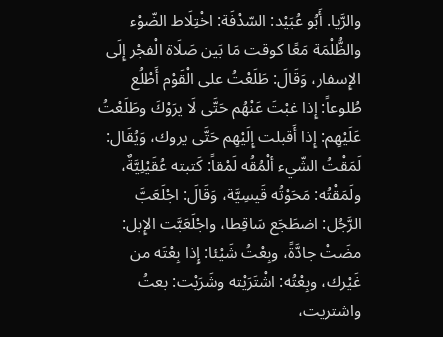والرَّيا. أَبُو عُبَيْد: السّدْفَة: اخْتِلَاط الضّوْء والظُّلْمَة مَعًا كوقت مَا بَين صَلَاة الْفجْر إِلَى الإِسفار، وَقَالَ: طَلَعْتُ على الْقَوْم أَطْلُع طُلوعاً: إِذا غبْتَ عَنْهُم حَتَّى لَا يرَوْكَ وطَلَعْتُ عَلَيْهِم: إِذا أَقبلت إِلَيْهِم حَتَّى يروك، وَيُقَال: لَمَقْتُ الشّيء ألْمُقُه لَمْقاً: كَتبته عُقَيْلِيَّةٌ، ولَمَقْتُه: مَحَوْتُه قَيسِيَّة، وَقَالَ: اجْلَعَبَّ الرَّجُل: اضطَجَع سَاقِطا، واجْلَعَبَّت الإِبل: مضَتْ جادَّةً، وبِعْتُ شَيْئا: إِذا بِعْتَه من غَيْرك، وبِعْتُه: اشْتَرَيْته وشَرَيْت: بعتُ واشتريت،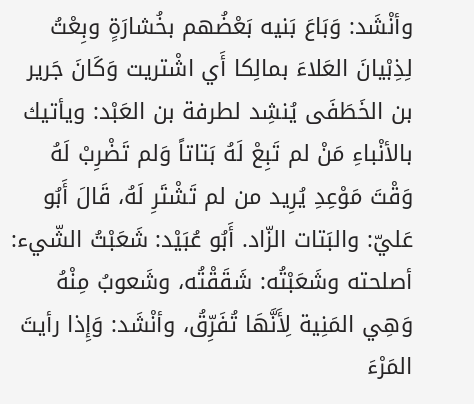وأنْشَد: وَبَاعَ بَنيه بَعْضُهم بخُشارَةٍ وبِعْتُ لِذِبْيانَ العَلاءَ بمالِكا أَي اشْتريت وَكَانَ جَرير بن الخَطَفَى يُنشِد لطرفة بن العَبْد: ويأتيك بالأنْباءِ مَنْ لم تَبِعْ لَهُ بَتاتاً وَلم تَضْرِبْ لَهُ وَقْتَ مَوْعِدِ يُرِيد من لم تَشْتَرِ لَهُ، قَالَ أَبُو عَليّ: والبَتات الزّاد. أَبُو عُبَيْد: شَعَبْتُ الشّيء: أصلحته وشَعَبْتُه: شَقَقْتُه، وشَعوبُ مِنْهُ وَهِي المَنِية لِأَنَّهَا تُفَرِّقُ، وأنْشَد: وَإِذا رأيتَ المَرْءَ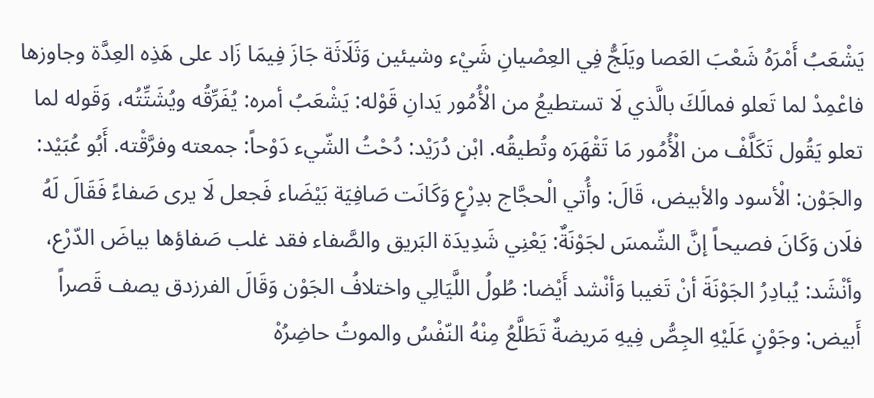يَشْعَبُ أَمْرَهُ شَعْبَ العَصا ويَلَجُّ فِي العِصْيانِ شَيْء وشيئين وَثَلَاثَة جَازَ فِيمَا زَاد على هَذِه العِدَّة وجاوزها فاعْمِدْ لما تَعلو فمالَكَ بالَّذي لَا تستطيعُ من الْأُمُور يَدانِ قَوْله: يَشْعَبُ أمره: يُفَرِّقُه ويُشَتِّتُه، وَقَوله لما تعلو يَقُول تَكَلَّفْ من الْأُمُور مَا تَقْهَرَه وتُطيقُه. ابْن دُرَيْد: دُحْتُ الشّيء دَوْحاً: جمعته وفرَّقْته. أَبُو عُبَيْد: والجَوْن: الْأسود والأبيض، قَالَ: وأُتي الْحجَّاج بدِرْعٍ وَكَانَت صَافِيَة بَيْضَاء فَجعل لَا يرى صَفاءً فَقَالَ لَهُ فلَان وَكَانَ فصيحاً إنَّ الشّمسَ لجَوْنَةٌ: يَعْنِي شَدِيدَة البَريق والصَّفاء فقد غلب صَفاؤها بياضَ الدّرْع، وأنْشَد: يُبادِرُ الجَوْنَةَ أنْ تَغيبا وَأنْشد أَيْضا: طُولُ اللَّيَالِي واختلافُ الجَوْن وَقَالَ الفرزدق يصف قَصراً أَبيض: وجَوْنٍ عَلَيْهِ الجِصُّ فِيهِ مَريضةٌ تَطَلَّعُ مِنْهُ النّفْسُ والموتُ حاضِرُهْ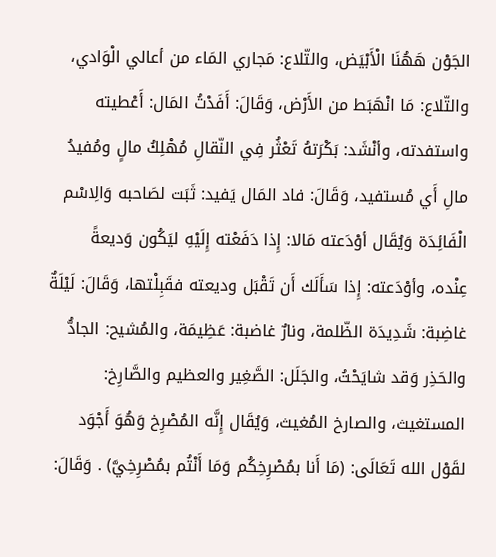الجَوْن هَهُنَا الْأَبْيَض، والتّلاع: مَجاري المَاء من أعالي الْوَادي، والتّلاع: مَا انْهَبَط من الأَرْض، وَقَالَ: أَفَدْتُ المَال: أَعْطيته واستفدته، وأنْشَد: بَكْرَتهُ تَعْثُر فِي النّقالِ مُهْلِكُ مالٍ ومُفيدُ مالِ أَي مُستفيد، وَقَالَ: فاد المَال يَفيد: ثَبَت لصَاحبه وَالِاسْم الْفَائِدَة وَيُقَال أوْدَعته مَالا: إِذا دَفَعْته إِلَيْهِ ليَكُون وَديعةً عِنْده، وأوْدَعته: إِذا سَأَلَك أَن تَقْبَل وديعته فقَبِلْتها، وَقَالَ: لَيْلَةٌ غاضِبة: شَدِيدَة الظّلمة، ونارٌ غاضبة: عَظِيمَة، والمُشيح: الجادُّ والحَذِر وَقد شايَحْتُ، والجَلَل: الصَّغِير والعظيم والصَّارِخ: المستغيث، والصارخ المُغيث، وَيُقَال إِنَّه المُصْرِخ وَهُوَ أَجْوَد لقَوْل الله تَعَالَى: (مَا أَنا بمُصْرِخِكُم وَمَا أَنْتُم بمُصْرِخِيَّ) . وَقَالَ: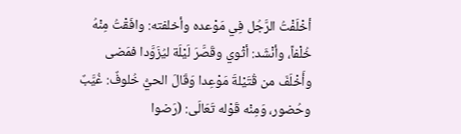أخْلَفْتُ الرَّجُل فِي مَوْعده وأخلفته: وافَقْتُ مِنْهُ خُلْفاً، وأنْشَد: أثْوي وقَصَّرَ لَيْلَة ليُزَوَّدا فمَضى وأَخْلَفَ من قُتَيْلةَ مَوْعِدا وَقَالَ الحيُّ خُلوفٌ: غُيَّبٌ وحُضور، وَمِنْه قَوْله تَعَالَى: (رَضوا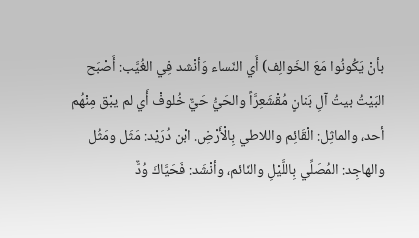بأنْ يَكُونُوا مَعَ الخَوالِف) أَي النّساء وَأنْشد فِي الغُيَّب: أَصْبَح البَيْتُ بيتُ آلِ بَنانٍ مُقْشَعِرَّاً والحَيُّ حَيٌّ خُلوفْ أَي لم يبْق مِنْهُم أحد، والماثِل: الْقَائِم واللاطي بِالْأَرْضِ. ابْن دُرَيْد: مَثَل ومَثُل والهاجِد: المُصَلِّي بِاللَّيْلِ والنّائم، وأنْشَد: فَحَيَّاكَ وُدٌّ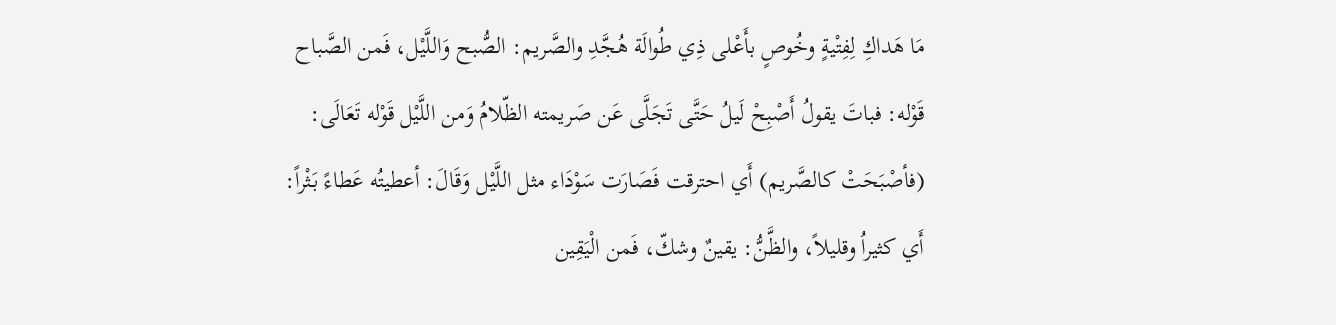مَا هَداكِ لِفِتْيةٍ وخُوصٍ بأَعْلى ذِي طُوالَة هُجَّدِ والصَّريم: الصُّبح وَاللَّيْل، فَمن الصَّباح قَوْله: فباتَ يقولُ أَصْبِحْ لَيلُ حَتَّى تَجَلَّى عَن صَريمته الظّلامُ وَمن اللَّيْل قَوْله تَعَالَى: (فأصْبَحَتْ كالصَّريم) أَي احترقت فَصَارَت سَوْدَاء مثل اللَّيْل وَقَالَ: أعطيتُه عَطاءً بَثْراً: أَي كثيراُ وقليلاً، والظَّنُّ: يقينٌ وشكّ، فَمن الْيَقِين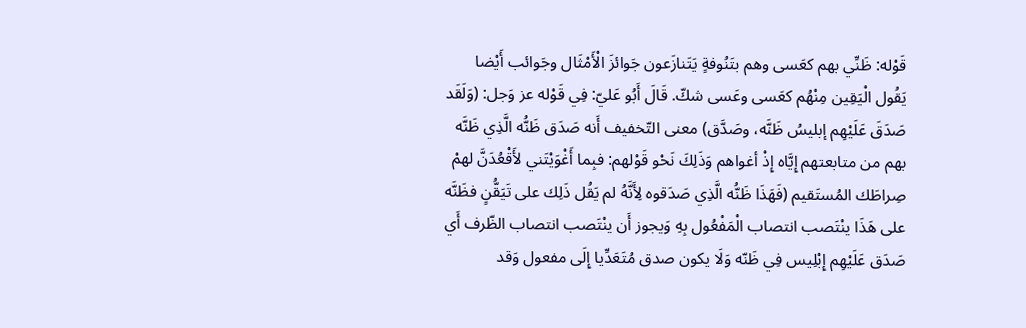قَوْله: ظَنِّي بهم كعَسى وهم بتَنُوفةٍ يَتَنازَعون جَوائزَ الْأَمْثَال وجَوائب أَيْضا يَقُول الْيَقِين مِنْهُم كعَسى وعَسى شكّ. قَالَ أَبُو عَليّ: فِي قَوْله عز وَجل: (وَلَقَد صَدَقَ عَلَيْهِم إبليسُ ظَنَّه، وصَدَّق) معنى التّخفيف أَنه صَدَق ظَنُّه الَّذِي ظَنَّه بهم من متابعتهم إِيَّاه إِذْ أغواهم وَذَلِكَ نَحْو قَوْلهم: فبِما أَغْوَيْتَني لأَقْعُدَنَّ لهمْ صِراطَك المُستَقيم (فَهَذَا ظَنُّه الَّذِي صَدَقوه لِأَنَّهُ لم يَقُل ذَلِك على تَيَقُّنٍ فظَنَّه على هَذَا ينْتَصب انتصاب الْمَفْعُول بِهِ وَيجوز أَن ينْتَصب انتصاب الظّرف أَي صَدَق عَلَيْهِم إِبْلِيس فِي ظَنّه وَلَا يكون صدق مُتَعَدِّيا إِلَى مفعول وَقد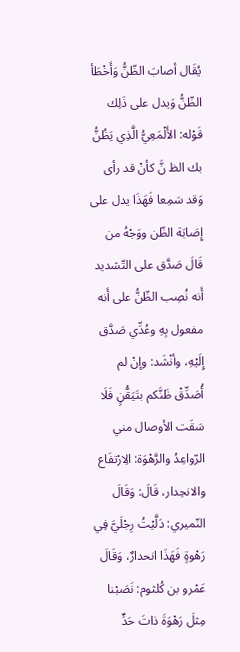يُقَال أصابَ الظّنُّ وَأَخْطَأ الظّنُّ وَيدل على ذَلِك قَوْله: الأَلْمَعِيُّ الَّذِي يَظُنُّ بك الظ نَّ كأنْ قد رأى وَقد سَمِعا فَهَذَا يدل على إِصَابَة الظّن ووَجْهُ من قَالَ صَدَّق على التّشديد أَنه نُصِب الظّنُّ على أَنه مفعول بِهِ وعُدِّي صَدَّق إِلَيْهِ، وأنْشَد: وإنْ لم أُصَدِّقْ ظَنَّكم بتَيَقُّنٍ فَلَا سَقَت الأوصال مني الرّواعِدُ والرَّهْوَة: الِارْتفَاع والانحِدار، قَالَ: وَقَالَ النّميري: دَلَّيْتُ رِجْلَيَّ فِي رَهْوةٍ فَهَذَا انحدارٌ، وَقَالَ عَمْرو بن كُلثوم: نَصَبْنا مِثلَ رَهْوَةَ ذاتَ حَدٍّ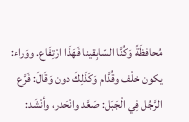مُحافظَةً وَكُنَّا السّابِقينا فَهَذَا ارْتِفَاع. ووَراء: يكون خلْف وقُدَّام وَكَذَلِكَ دون وَقَالَ: فَرَّع الرَّجُل فِي الْجَبَل: صَعَّد وانْحَدر، وأنْشَد: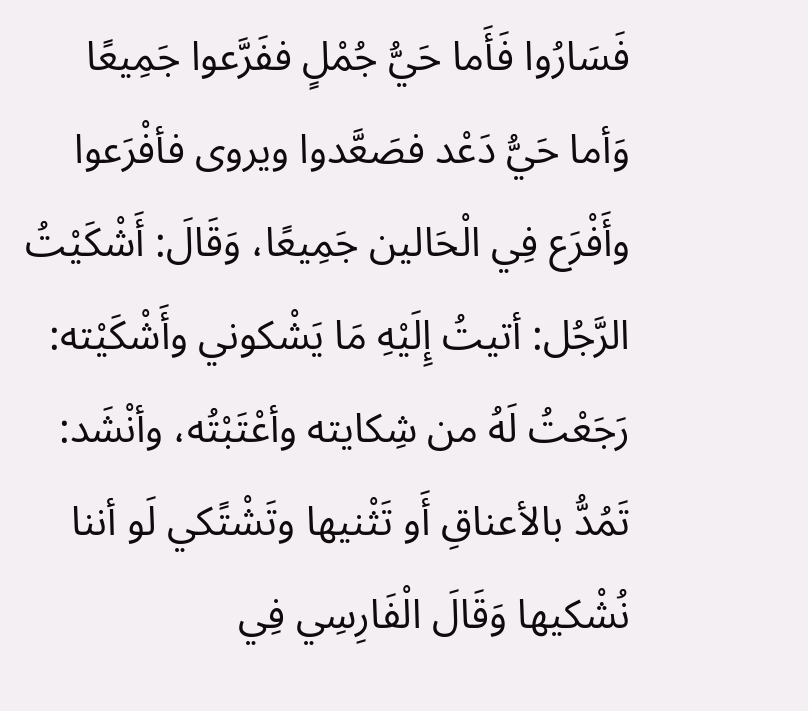فَسَارُوا فَأَما حَيُّ جُمْلٍ ففَرَّعوا جَمِيعًا وَأما حَيُّ دَعْد فصَعَّدوا ويروى فأفْرَعوا وأَفْرَع فِي الْحَالين جَمِيعًا، وَقَالَ: أَشْكَيْتُ الرَّجُل: أتيتُ إِلَيْهِ مَا يَشْكوني وأَشْكَيْته: رَجَعْتُ لَهُ من شِكايته وأعْتَبْتُه، وأنْشَد: تَمُدُّ بالأعناقِ أَو تَثْنيها وتَشْتًكي لَو أننا نُشْكيها وَقَالَ الْفَارِسِي فِي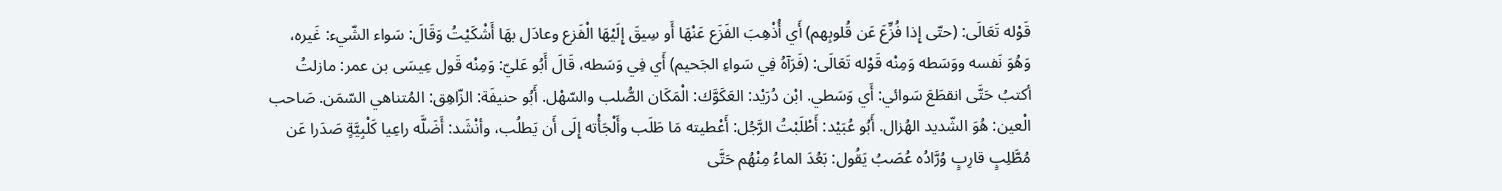قَوْله تَعَالَى: (حتّى إِذا فُزِّعَ عَن قُلوبِهم) أَي أُذْهِبَ الفَزَع عَنْهَا أَو سِيقَ إِلَيْهَا الْفَزع وعادَل بهَا أَشْكَيْتُ وَقَالَ: سَواء الشّيء: غَيره، وَهُوَ نَفسه ووَسَطه وَمِنْه قَوْله تَعَالَى: (فَرَآهُ فِي سَواءِ الجَحيم) أَي فِي وَسَطه، قَالَ أَبُو عَليّ: وَمِنْه قَول عِيسَى بن عمر: مازلتُ أكتبُ حَتَّى انقطَعَ سَوائي: أَي وَسَطي. ابْن دُرَيْد: العَكَوَّك: الْمَكَان الصُّلب والسّهْل. أَبُو حنيفَة: الزّاهِق: المُتناهي السّمَن. صَاحب الْعين: هُوَ الشّديد الهُزال. أَبُو عُبَيْد: أَطْلَبْتُ الرَّجُل: أَعْطيته مَا طَلَب وأَلْجَأْته إِلَى أَن يَطلُب، وأنْشَد: أَضَلَّه راعِيا كَلْبِيَّةٍ صَدَرا عَن مُطَّلِبٍ قارِبٍ وُرَّادُه عُصَبُ يَقُول: بَعُدَ الماءُ مِنْهُم حَتَّى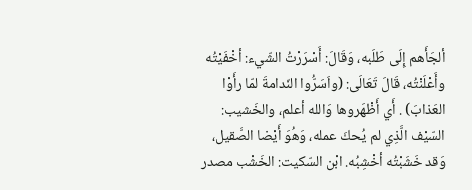ألجَأَهم إِلَى طَلَبه، وَقَالَ: أَسْرَرْتُ الشّيء: أخْفَيْتُه وأَعْلَنْتُه، قَالَ تَعَالَى: (واَسَرُّوا النّدامةَ لمّا رأَوْا العَذابَ) . أَي أَظْهَروها وَالله أعلم، والخَشيب: السّيْف الَّذِي لم يُحكَ عمله، وَهُوَ أَيْضا الصَّقيل، وَقد خَشَبْتُه أخْشِبُه. ابْن السّكيت: الخَشْب مصدر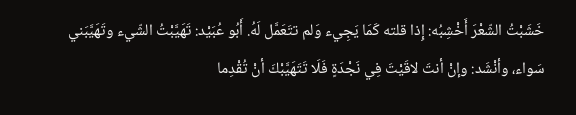خَشَبْتُ الشّعْرَ أَخْشِبُه: إِذا قلته كَمَا يَجِيء وَلم تتَعَمَّل لَهُ. أَبُو عُبَيْد: تَهَيَّبْتُ الشّيء وتَهَيَّبَني سَواء، وأنْشَد: وإنْ أنتَ لاقَيْتَ فِي نَجْدَةٍ فَلَا تَتَهَيَّبْكَ أنْ تُقْدِما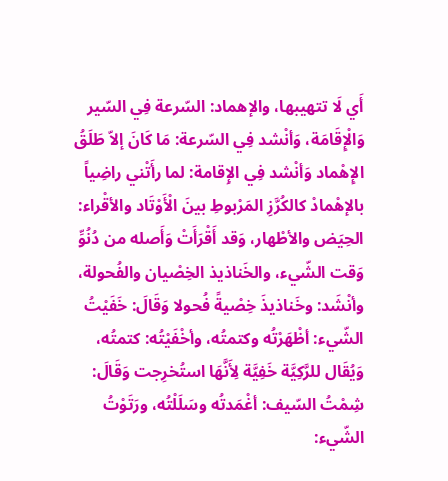أَي لَا تتهيبها، والإهماد: السّرعة فِي السّير وَالْإِقَامَة، وَأنْشد فِي السّرعة: مَا كَانَ إلاّ طَلَقُ الإِهْماد وَأنْشد فِي الإِقامة: لما رأَتْني راضِياً بالإهْمادْ كالكُرَّزِ المَرْبوطِ بينَ الْأَوْتَاد والأقْراء: الحِيَض والأطْهار، وَقد أَقْرَأَتْ وَأَصله من دُنُوِّ وَقت الشّيء، والخَناذيذ الخِصْيان والفُحولة، وأنْشَد: وخَناذيذَ خِصْيةً فُحولا وَقَالَ: خَفَيْتُ الشّيء: أظْهَرْتُه وكتمتُه، وأخْفَيْتُه: كتمتُه، وَيُقَال للرَّكِيَّة خَفِيَّة لِأَنَّهَا استُخرِجت وَقَالَ: شِمْتُ السّيف: أغْمَدتُه وسَلَلْتُه، ورَتَوْتُ الشّيء: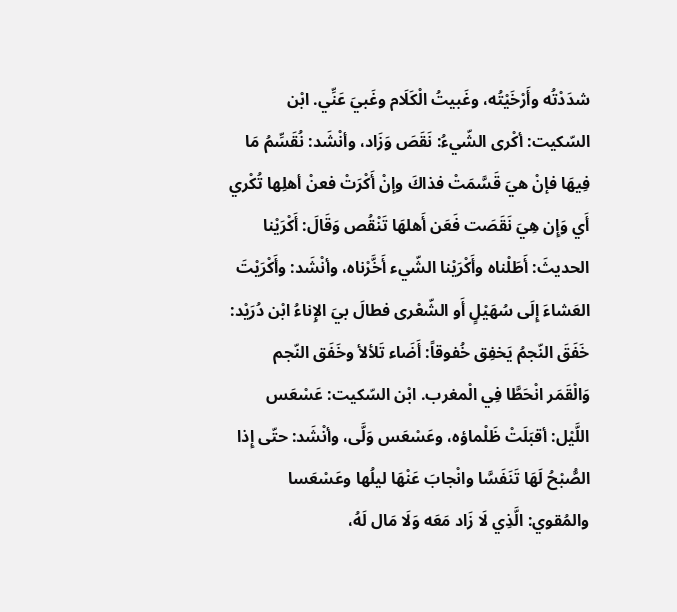شدَدْتُه وأَرْخَيْتُه، وغَبيتُ الْكَلَام وغَبيَ عَنِّي. ابْن السّكيت: أكْرى الشّيءُ: نَقَصَ وَزَاد، وأنْشَد: نُقَسِّمُ مَا فِيهَا فإنْ هيَ قَسَّمَتْ فذاكَ وإنْ أَكْرَتْ فعنْ أهلِها تُكْري أَي وَإِن هِيَ نَقَصَت فَعَن أَهلهَا تَنْقُص وَقَالَ: أَكْرَيْنا الحديثَ: أَطَلْناه وأَكْرَيْنا الشّيء أَخَّرْناه، وأنْشَد: وأَكْرَيْتَ العَشاءَ إِلَى سُهَيْلٍ أَو الشّعْرى فطالَ بيَ الإِناءُ ابْن دُرَيْد: خَفَقَ النّجمُ يَخفِق خُفوقاً: أَضَاء تَلألأ وخَفَق النّجم وَالْقَمَر انْحَطَّا فِي الْمغرب. ابْن السّكيت: عَسْعَس اللَّيْل: أقبَلَتْ ظَلْماؤه، وعَسْعَس وَلَّى، وأنْشَد: حتّى إِذا الصُّبْحُ لَهَا تَنَفَسَّا وانْجابَ عَنْهَا ليلُها وعَسْعَسا والمُقوي: الَّذِي لَا زَاد مَعَه وَلَا مَال لَهُ،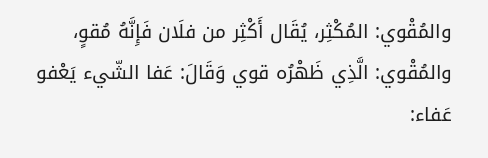والمُقْوي: المُكْثِر، يُقَال أَكْثِر من فلَان فَإِنَّهُ مُقوٍ، والمُقْوي: الَّذِي ظَهْرُه قوي وَقَالَ: عَفا الشّيء يَعْفو عَفاء: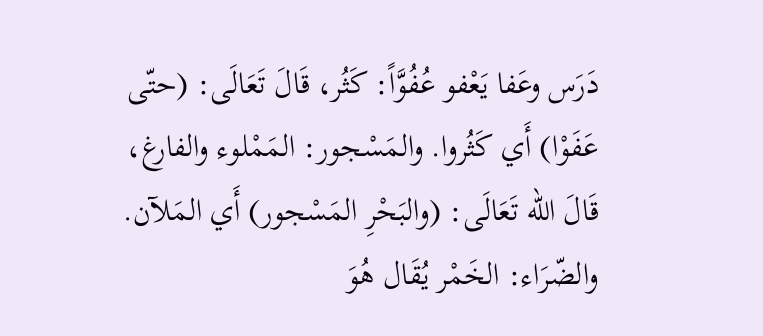دَرَس وعَفا يَعْفو عُفُوَّاً: كَثُر، قَالَ تَعَالَى: (حتّى عَفَوْا) أَي كَثُروا. والمَسْجور: المَمْلوء والفارغ، قَالَ الله تَعَالَى: (والبَحْرِ المَسْجور) أَي المَلآن. والضّرَاء: الخَمْر يُقَال هُوَ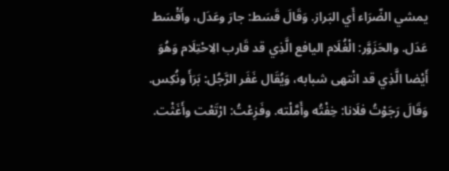يمشي الضّرَاء أَي البَراز. وَقَالَ قَسَط: جارَ وعَدَل، وأَقْسَط عَدَل. والحَزَوَّر: الْغُلَام اليافع الَّذِي قد قَارب الِاحْتِلَام وَهُوَ أَيْضا الَّذِي قد انْتهى شبابه، وَيُقَال غَفَر الرَّجُل: بَرَأَ ونُكِس. وَقَالَ رَجَوْتُ فلَانا: خِفْتُه وأَمَّلْته. وفَزِعْتُ: ارْتَعْت وأَغَثْت.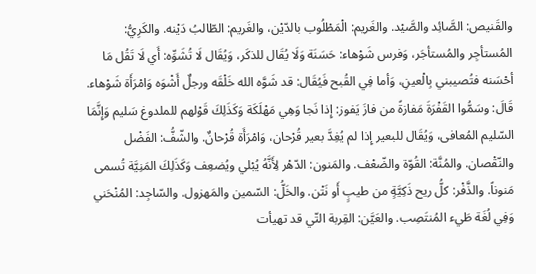والقَنيص: الصَّائِد والصَّيْد. والغَريم: الْمَطْلُوب بالدّيْن، والغَريم: الطّالبُ دَيْنه. والكَرِيُّ: المُستأجِر والمُستأجَر، وَفرس شَوْهاء: حَسَنَة وَلَا يُقَال للذكَر، وَيُقَال لَا تُشَوِّه: أَي لَا تَقُل مَا أحْسَنه فتُصيبني بِالْعينِ، وَأما فِي القُبح فَيُقَال: قد شَوَّه الله خَلْقَه ورجلٌ أَشْوَه وَامْرَأَة شَوْهاء. قَالَ: وسَمُّوا القَفْرَةَ مَفازةً من فازَ يَفوز: إِذا نَجا وَهِي مَهْلَكَة وَكَذَلِكَ قَوْلهم للملدوغ سَليم وَإِنَّمَا السّليم المُعافى، وَيُقَال للبعير إِذا لم يُغِدَّ بعير قُرْحان، وَامْرَأَة قُرْحانٌ. والشّفُّ: الفَضْل والنّقْصان. والمُنَّة: القُوّة والضّعْف. والمَنون: الدّهْر لِأَنَّهُ يُبْلي ويُضعِف وَكَذَلِكَ المَنِيَّة تُسمى مَنوناً. والذَّفْر: كلُّ ريح ذَكِيَّةٍ من طيبٍ أَو نَتْن. والخَلُّ: السّمين والمَهزول. والسّاجِد: المُنْحَني وَفِي لُغَة طَيء المُنتَصِب. والعَيَّن: القِربة التّي قد تهيأت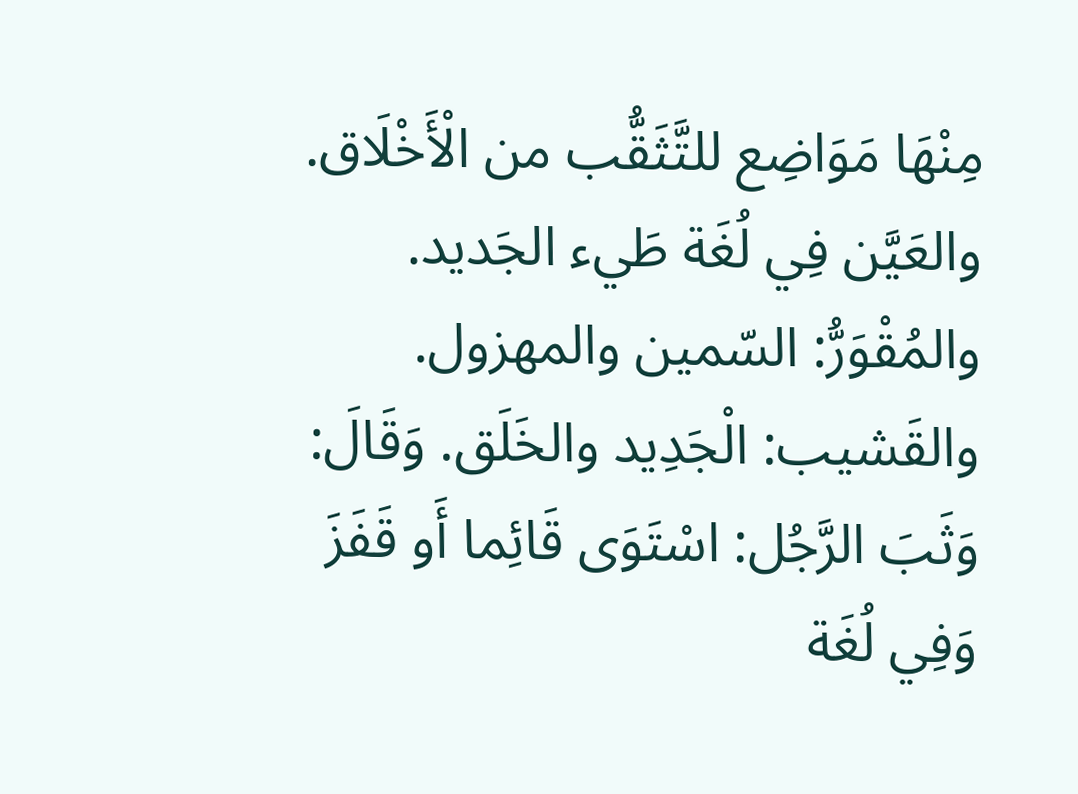مِنْهَا مَوَاضِع للتَّثَقُّب من الْأَخْلَاق. والعَيَّن فِي لُغَة طَيء الجَديد. والمُقْوَرُّ: السّمين والمهزول. والقَشيب: الْجَدِيد والخَلَق. وَقَالَ: وَثَبَ الرَّجُل: اسْتَوَى قَائِما أَو قَفَزَ وَفِي لُغَة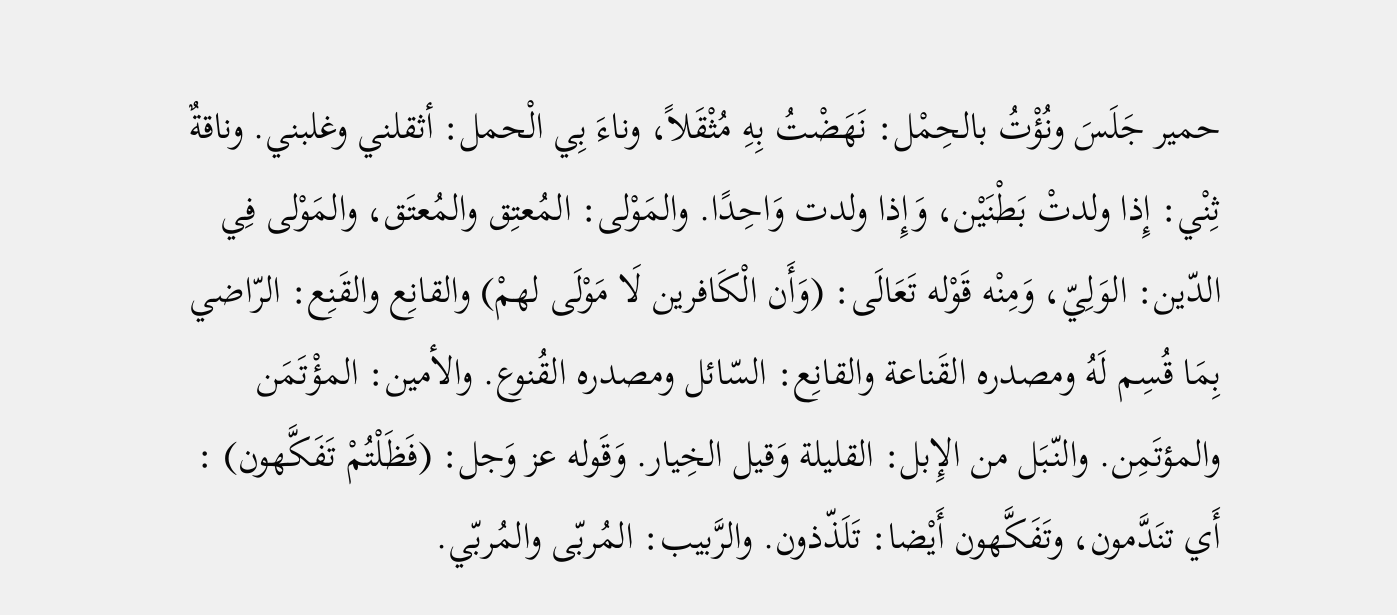حمير جَلَسَ ونُؤْتُ بالحِمْل: نَهَضْتُ بِهِ مُثْقَلاً، وناءَ بِي الْحمل: أثقلني وغلبني. وناقةٌ ثِنْي: إِذا ولدتْ بَطْنَيْن، وَإِذا ولدت وَاحِدًا. والمَوْلى: المُعتِق والمُعتَق، والمَوْلى فِي الدّين: الوَلِيّ، وَمِنْه قَوْله تَعَالَى: (وَأَن الْكَافرين لَا مَوْلَى لهمْ) والقانِع والقَنِع: الرّاضي بِمَا قُسِم لَهُ ومصدره القَناعة والقانِع: السّائل ومصدره القُنوع. والأمين: المؤْتَمَن والمؤتَمِن. والنّبَل من الإِبل: القليلة وَقيل الخِيار. وَقَوله عز وَجل: (فَظَلْتُمْ تَفَكَّهون) : أَي تنَدَّمون، وتَفَكَّهون أَيْضا: تَلَذّذون. والرَّبيب: المُربّى والمُربّي.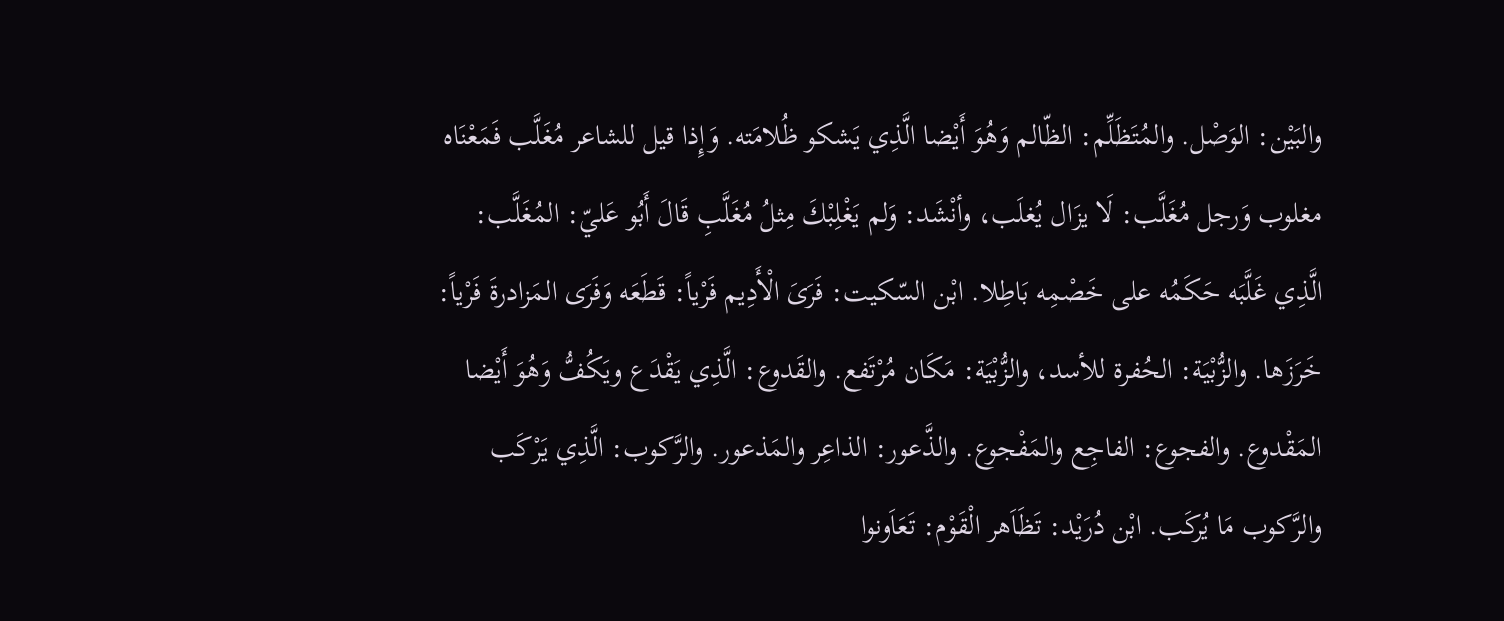والبَيْن: الوَصْل. والمُتَظَلِّم: الظّالم وَهُوَ أَيْضا الَّذِي يَشكو ظُلامَته. وَإِذا قيل للشاعر مُغَلَّب فَمَعْنَاه مغلوب وَرجل مُغَلَّب: لَا يزَال يُغلَب، وأنْشَد: وَلم يَغْلِبْكَ مِثلُ مُغَلَّبِ قَالَ أَبُو عَليّ: المُغَلَّب: الَّذِي غَلَّبَه حَكَمُه على خَصْمِه بَاطِلا. ابْن السّكيت: فَرَىَ الْأَدِيم فَرْياً: قَطَعَه وَفَرَى المَزادرةَ فَرْياً: خَرَزَها. والزُّبْيَة: الحُفرة للأسد، والزُّبْيَة: مَكَان مُرْتَفع. والقَدوع: الَّذِي يَقْدَع ويَكُفُّ وَهُوَ أَيْضا المَقْدوع. والفجوع: الفاجِع والمَفْجوع. والذَّعور: الذاعِر والمَذعور. والرَّكوب: الَّذِي يَرْكَب والرَّكوب مَا يُركَب. ابْن دُرَيْد: تَظَاَهر الْقَوْم: تَعَاَونوا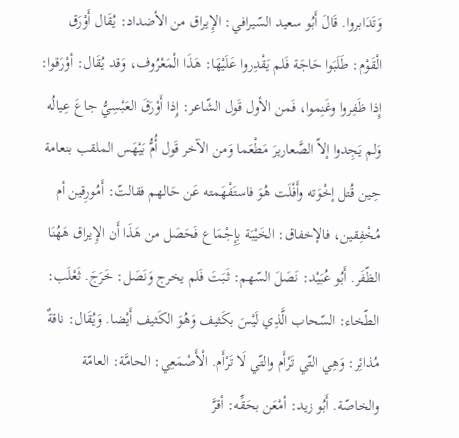وَتَدَابروا. قَالَ أَبُو سعيد السّيرافي: الإِيراق من الأضداد: يُقَال أَوْرَق الْقَوْم: طَلَبَوا حَاجَة فَلم يَقْدِروا عَلَيْهَا: هَذَا الْمَعْرُوف، وَقد يُقَال: أوْرَقوا: إِذا ظَفِروا وغَنِموا، فَمن الأول قَول الشّاعر: إِذا أَوْرَقَ العَبْسِيُّ جاعَ عِيالُه وَلم يَجِدوا إلاّ الصَّعاريرَ مَطْعَما وَمن الآخر قَول أُمُّ بَيْهَس الملقب بنعامة حِين قُتل إخْوَته وأَفْلَت هُوَ فاستَفْهَمته عَن حَالهم فقالتّ: أَمُورِقين أم مُخْفِقين، فالإخفاق: الخَيْبَة بِإِجْمَاع فَحَصَل من هَذَا أَن الإِيراق هَهُنَا الظّفَر. أَبُو عُبَيْد: نَصَلَ السّهم: ثَبَتَ فَلم يخرج وَنَصَل: خَرَجَ. ثَعْلَب: الطّخاء: السّحاب الَّذِي لَيْسَ بكَثيف وَهُوَ الكَثيف أَيْضا. وَيُقَال: ناقةٌ مُذائِر: وَهِي التّي تَرْأَم والتّي لَا تَرْأَم. الْأَصْمَعِي: الحامَّة: العامّة والخاصّة. أَبُو زيد: أمْعَن بحَقِّه: أقرَّ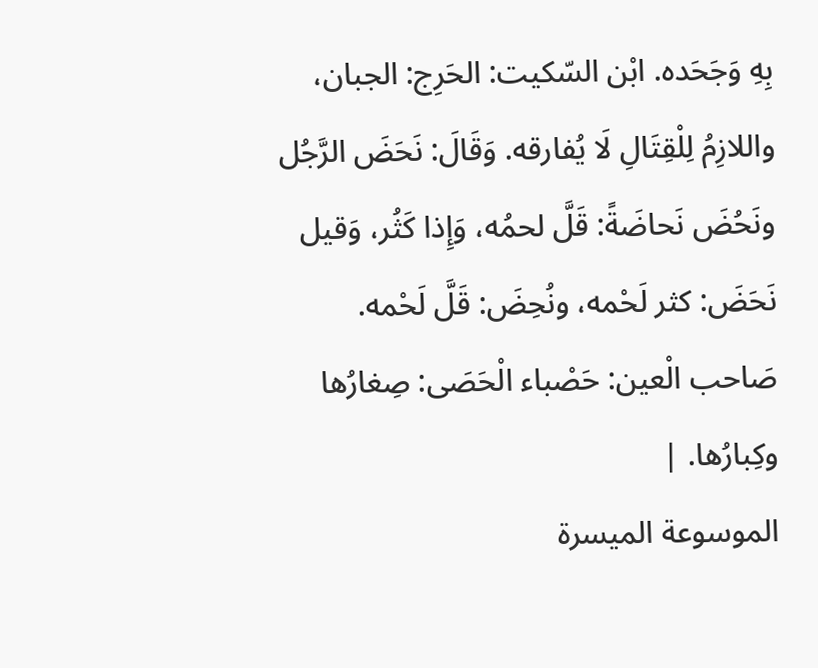بِهِ وَجَحَده. ابْن السّكيت: الحَرِج: الجبان، واللازِمُ لِلْقِتَالِ لَا يُفارقه. وَقَالَ: نَحَضَ الرَّجُل ونَحُضَ نَحاضَةً: قَلَّ لحمُه، وَإِذا كَثُر، وَقيل نَحَضَ: كثر لَحْمه، ونُحِضَ: قَلَّ لَحْمه. صَاحب الْعين: حَصْباء الْحَصَى: صِغارُها وكِبارُها. |
الموسوعة الميسرة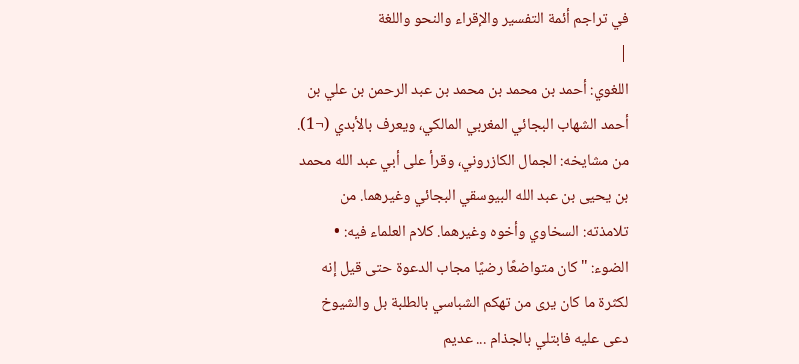في تراجم أئمة التفسير والإقراء والنحو واللغة
|
اللغوي: أحمد بن محمد بن محمد بن عبد الرحمن بن علي بن أحمد الشهاب البجائي المغربي المالكي، ويعرف بالأبدي (¬1).
من مشايخه: الجمال الكازروني، وقرأ على أبي عبد الله محمد بن يحيى بن عبد الله البيوسقي البجائي وغيرهما. من تلامذته: السخاوي وأخوه وغيرهما. كلام العلماء فيه: • الضوء: "كان متواضعًا رضيًا مجاب الدعوة حتى قيل إنه لكثرة ما كان يرى من تهكم الشباسي بالطلبة بل والشيوخ دعى عليه فابتلي بالجذام ... عديم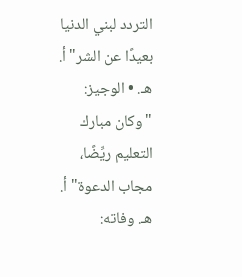التردد لبني الدنيا بعيدًا عن الشر"أ. هـ. • الوجيز: "وكان مبارك التعليم ريِّضًا، مجاب الدعوة" أ. هـ. وفاته: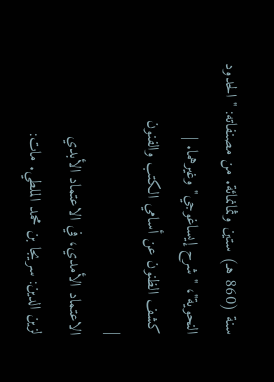سنة (860 هـ) ستين وثمانمائة. من مصنفاته: "الحدود النحوية"، "شرح إيساغوجي" وغيرهما. |
كشف الظنون عن أسامي الكتب والفنون
|
الاعتماد الأمدي، في الاعتماد الأبدي
لزين الدين: سريجا بن محمد الملطي. مات: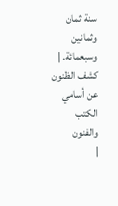سنة ثمان وثمانين وسبعمائة. |
كشف الظنون عن أسامي الكتب والفنون
|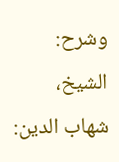وشرح: الشيخ، شهاب الدين: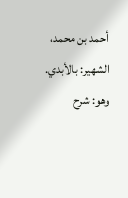أحمد بن محمد، الشهير: بالأبدي.
وهو: شرح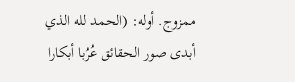ممزوج. أوله: (الحمد لله الذي أبدى صور الحقائق عُرُبا أبكارا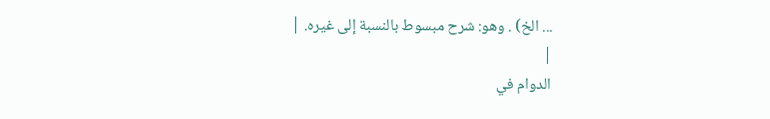... الخ) . وهو: شرح مبسوط بالنسبة إلى غيره. |
|
الدوام في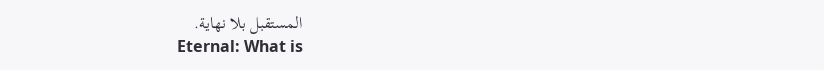المستقبل بلا نهاية.
Eternal: What is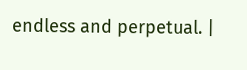endless and perpetual. |